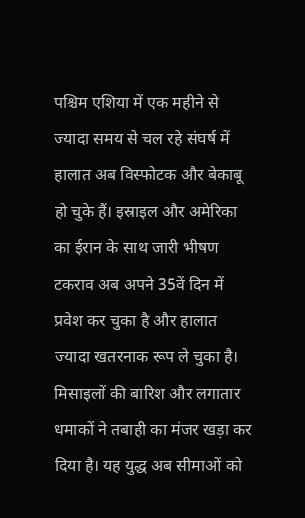पश्चिम एशिया में एक महीने से ज्यादा समय से चल रहे संघर्ष में हालात अब विस्फोटक और बेकाबू हो चुके हैं। इस्राइल और अमेरिका का ईरान के साथ जारी भीषण टकराव अब अपने 35वें दिन में प्रवेश कर चुका है और हालात ज्यादा खतरनाक रूप ले चुका है। मिसाइलों की बारिश और लगातार धमाकों ने तबाही का मंजर खड़ा कर दिया है। यह युद्ध अब सीमाओं को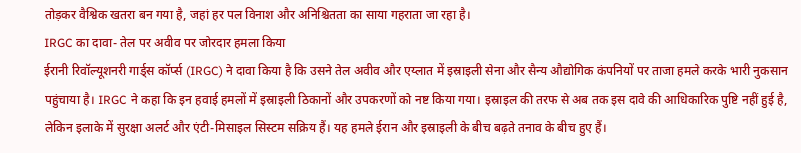तोड़कर वैश्विक खतरा बन गया है, जहां हर पल विनाश और अनिश्चितता का साया गहराता जा रहा है।
IRGC का दावा- तेल पर अवीव पर जोरदार हमला किया
ईरानी रिवॉल्यूशनरी गार्ड्स कॉर्प्स (IRGC) ने दावा किया है कि उसने तेल अवीव और एय्लात में इस्राइली सेना और सैन्य औद्योगिक कंपनियों पर ताजा हमले करके भारी नुकसान पहुंचाया है। IRGC ने कहा कि इन हवाई हमलों में इस्राइली ठिकानों और उपकरणों को नष्ट किया गया। इस्राइल की तरफ से अब तक इस दावे की आधिकारिक पुष्टि नहीं हुई है, लेकिन इलाके में सुरक्षा अलर्ट और एंटी-मिसाइल सिस्टम सक्रिय हैं। यह हमले ईरान और इस्राइली के बीच बढ़ते तनाव के बीच हुए हैं।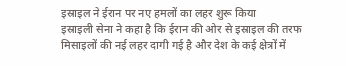इस्राइल ने ईरान पर नए हमलों का लहर शुरू किया
इस्राइली सेना ने कहा है कि ईरान की ओर से इस्राइल की तरफ मिसाइलों की नई लहर दागी गई है और देश के कई क्षेत्रों में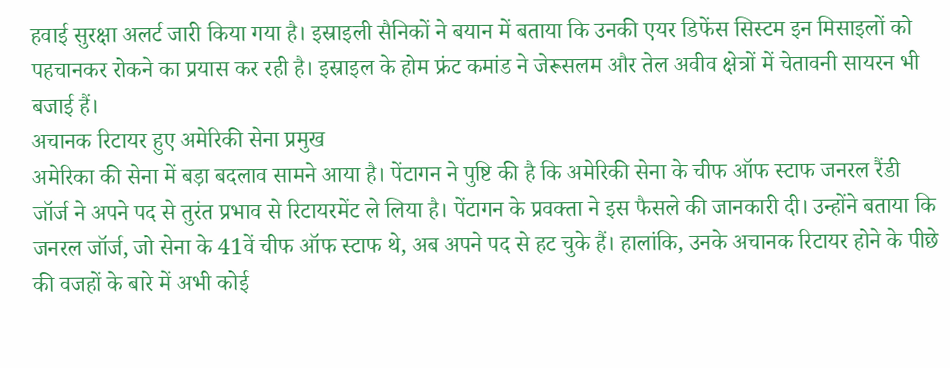हवाई सुरक्षा अलर्ट जारी किया गया है। इस्राइली सैनिकों ने बयान में बताया कि उनकी एयर डिफेंस सिस्टम इन मिसाइलों को पहचानकर रोकने का प्रयास कर रही है। इस्राइल के होम फ्रंट कमांड ने जेरूसलम और तेल अवीव क्षेत्रों में चेतावनी सायरन भी बजाई हैं।
अचानक रिटायर हुए अमेरिकी सेना प्रमुख
अमेरिका की सेना में बड़ा बदलाव सामने आया है। पेंटागन ने पुष्टि की है कि अमेरिकी सेना के चीफ ऑफ स्टाफ जनरल रैंडी जॉर्ज ने अपने पद से तुरंत प्रभाव से रिटायरमेंट ले लिया है। पेंटागन के प्रवक्ता ने इस फैसले की जानकारी दी। उन्होंने बताया कि जनरल जॉर्ज, जो सेना के 41वें चीफ ऑफ स्टाफ थे, अब अपने पद से हट चुके हैं। हालांकि, उनके अचानक रिटायर होने के पीछे की वजहों के बारे में अभी कोई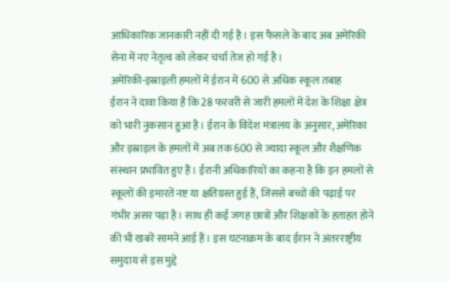आधिकारिक जानकारी नहीं दी गई है। इस फैसले के बाद अब अमेरिकी सेना में नए नेतृत्व को लेकर चर्चा तेज हो गई है।
अमेरिकी-इस्राइली हमलों में ईरान में 600 से अधिक स्कूल तबाह
ईरान ने दावा किया है कि 28 फरवरी से जारी हमलों में देश के शिक्षा क्षेत्र को भारी नुकसान हुआ है। ईरान के विदेश मंत्रालय के अनुसार, अमेरिका और इस्राइल के हमलों में अब तक 600 से ज्यादा स्कूल और शैक्षणिक संस्थान प्रभावित हुए हैं। ईरानी अधिकारियों का कहना है कि इन हमलों से स्कूलों की इमारतें नष्ट या क्षतिग्रस्त हुई हैं, जिससे बच्चों की पढ़ाई पर गंभीर असर पड़ा है। साथ ही कई जगह छात्रों और शिक्षकों के हताहत होने की भी खबरें सामने आई हैं। इस घटनाक्रम के बाद ईरान ने अंतरराष्ट्रीय समुदाय से इस मुद्दे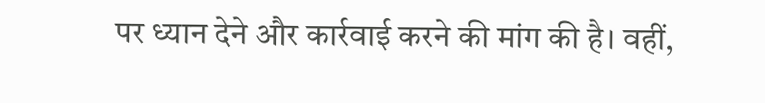पर ध्यान देने और कार्रवाई करने की मांग की है। वहीं,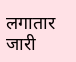लगातार जारी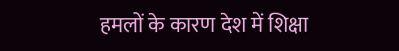हमलों के कारण देश में शिक्षा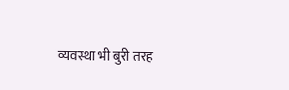व्यवस्था भी बुरी तरह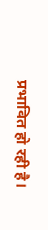प्रभावित हो रही है।